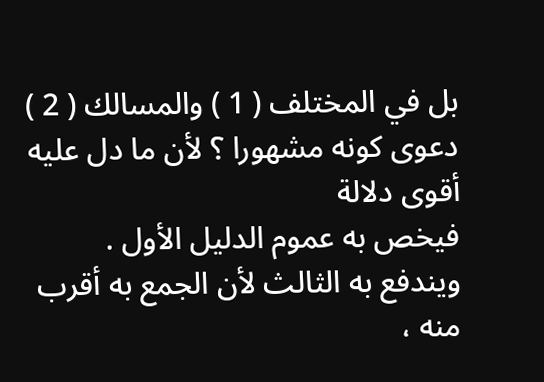بل في المختلف ( 1 ) والمسالك ( 2 ) دعوى كونه مشهورا ؟ لأن ما دل عليه أقوى دلالة
فيخص به عموم الدليل الأول .
ويندفع به الثالث لأن الجمع به أقرب منه ،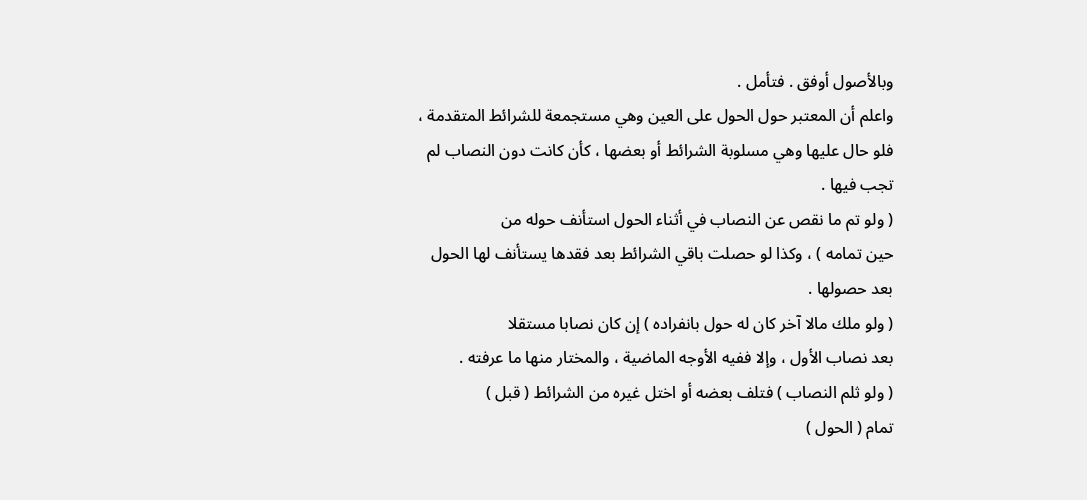وبالأصول أوفق . فتأمل .
واعلم أن المعتبر حول الحول على العين وهي مستجمعة للشرائط المتقدمة ،
فلو حال عليها وهي مسلوبة الشرائط أو بعضها ، كأن كانت دون النصاب لم
تجب فيها .
( ولو تم ما نقص عن النصاب في أثناء الحول استأنف حوله من
حين تمامه ) ، وكذا لو حصلت باقي الشرائط بعد فقدها يستأنف لها الحول
بعد حصولها .
( ولو ملك مالا آخر كان له حول بانفراده ) إن كان نصابا مستقلا
بعد نصاب الأول ، وإلا ففيه الأوجه الماضية ، والمختار منها ما عرفته .
( ولو ثلم النصاب ) فتلف بعضه أو اختل غيره من الشرائط ( قبل )
تمام ( الحول )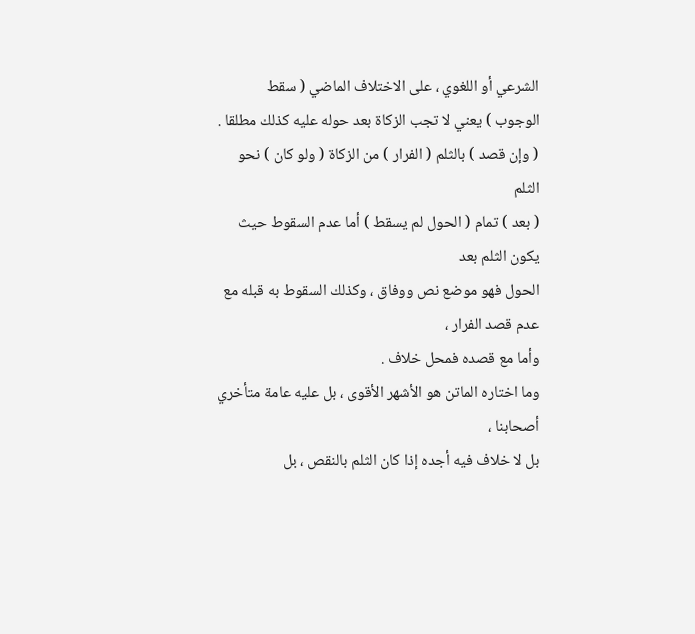الشرعي أو اللغوي ، على الاختلاف الماضي ( سقط
الوجوب ) يعني لا تجب الزكاة بعد حوله عليه كذلك مطلقا .
( وإن قصد ) بالثلم ( الفرار ) من الزكاة ( ولو كان ) نحو الثلم
( بعد ) تمام ( الحول لم يسقط ) أما عدم السقوط حيث يكون الثلم بعد
الحول فهو موضع نص ووفاق ، وكذلك السقوط به قبله مع عدم قصد الفرار ،
وأما مع قصده فمحل خلاف .
وما اختاره الماتن هو الأشهر الأقوى ، بل عليه عامة متأخري أصحابنا ،
بل لا خلاف فيه أجده إذا كان الثلم بالنقص ، بل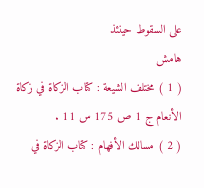على السقوط حينئذ
هامش
( 1 ) مختلف الشيعة : كتاب الزكاة في زكاة الأنعام ج 1 ص 175 س 11 .
( 2 ) مسالك الأفهام : كتاب الزكاة في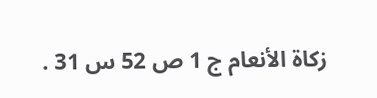زكاة الأنعام ج 1 ص 52 س 31 .